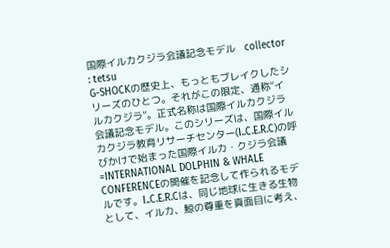国際イルカクジラ会議記念モデル   collector : tetsu
G-SHOCKの歴史上、もっともブレイクしたシリーズのひとつ。それがこの限定、通称“イルカクジラ”。正式名称は国際イルカクジラ会議記念モデル。このシリーズは、国際イルカクジラ教育リサーチセンター(I..C.E.R.C)の呼びかけで始まった国際イルカ・クジラ会議=INTERNATIONAL DOLPHIN & WHALE CONFERENCEの開催を記念して作られるモデルです。I..C.E.R.Cは、同じ地球に生きる生物として、イルカ、鯨の尊重を真面目に考え、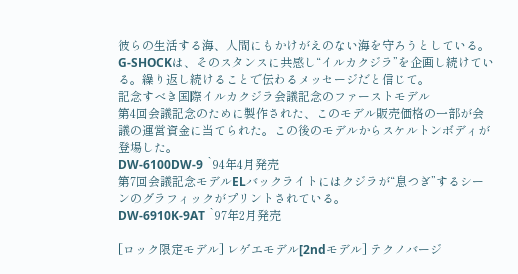彼らの生活する海、人間にもかけがえのない海を守ろうとしている。G-SHOCKは、そのスタンスに共感し“イルカクジラ”を企画し続けている。繰り返し続けることで伝わるメッセージだと信じて。
記念すべき国際イルカクジラ会議記念のファーストモデル
第4回会議記念のために製作された、このモデル販売価格の一部が会議の運営資金に当てられた。この後のモデルからスケルトンボディが登場した。
DW-6100DW-9 `94年4月発売
第7回会議記念モデルELバックライトにはクジラが“息つぎ”するシーンのグラフィックがプリントされている。
DW-6910K-9AT `97年2月発売

[ロック限定モデル] レゲエモデル[2ndモデル] テクノバージ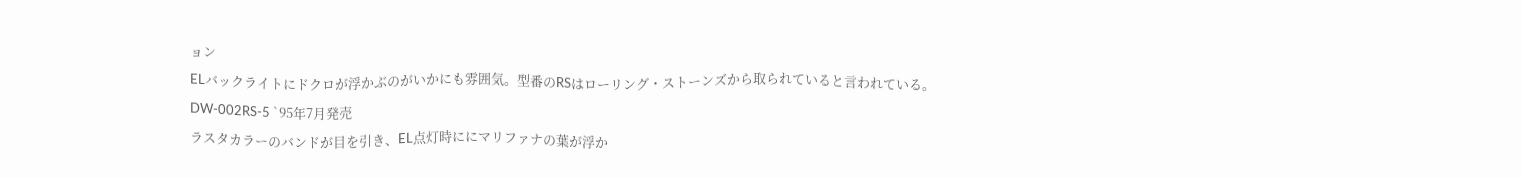ョン
ELバックライトにドクロが浮かぶのがいかにも雰囲気。型番のRSはローリング・ストーンズから取られていると言われている。
DW-002RS-5 `95年7月発売
ラスタカラーのバンドが目を引き、EL点灯時ににマリファナの葉が浮か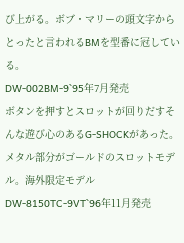び上がる。ボブ・マリーの頭文字からとったと言われるBMを型番に冠している。
DW-002BM-9`95年7月発売
ボタンを押すとスロットが回りだすそんな遊び心のあるG-SHOCKがあった。メタル部分がゴールドのスロットモデル。海外限定モデル
DW-8150TC-9VT`96年11月発売